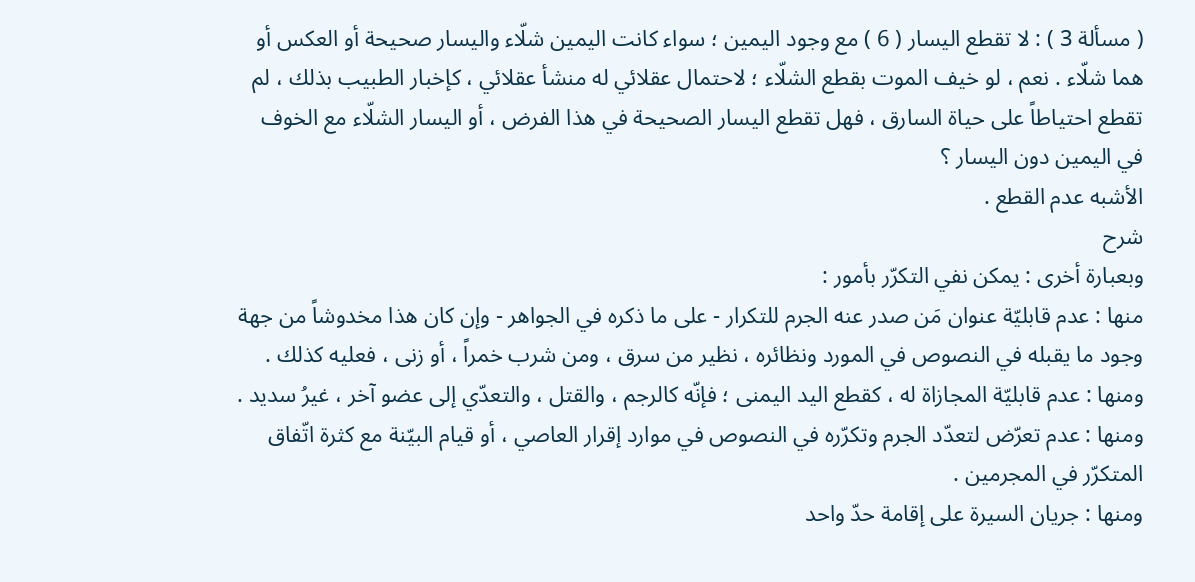( مسألة 3 ) : لا تقطع اليسار ( 6 ) مع وجود اليمين ؛ سواء كانت اليمين شلّاء واليسار صحيحة أو العكس أو هما شلّاء . نعم ، لو خيف الموت بقطع الشلّاء ؛ لاحتمال عقلائي له منشأ عقلائي ، كإخبار الطبيب بذلك ، لم تقطع احتياطاً على حياة السارق ، فهل تقطع اليسار الصحيحة في هذا الفرض ، أو اليسار الشلّاء مع الخوف في اليمين دون اليسار ؟
الأشبه عدم القطع .
شرح
وبعبارة أخرى : يمكن نفي التكرّر بأمور :
منها : عدم قابليّة عنوان مَن صدر عنه الجرم للتكرار - على ما ذكره في الجواهر - وإن كان هذا مخدوشاً من جهة وجود ما يقبله في النصوص في المورد ونظائره ، نظير من سرق ، ومن شرب خمراً ، أو زنى ، فعليه كذلك .
ومنها : عدم قابليّة المجازاة له ، كقطع اليد اليمنى ؛ فإنّه كالرجم ، والقتل ، والتعدّي إلى عضو آخر ، غيرُ سديد .
ومنها : عدم تعرّض لتعدّد الجرم وتكرّره في النصوص في موارد إقرار العاصي ، أو قيام البيّنة مع كثرة اتّفاق المتكرّر في المجرمين .
ومنها : جريان السيرة على إقامة حدّ واحد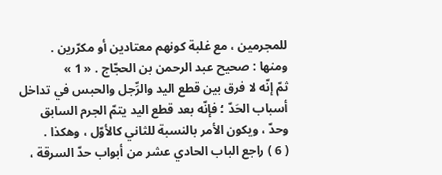للمجرمين ، مع غلبة كونهم معتادين أو مكرّرين .
ومنها : صحيح عبد الرحمن بن الحجّاج . « 1 »
ثمّ إنّه لا فرق بين قطع اليد والرِّجل والحبس في تداخل أسباب الحَدّ ؛ فإنّه بعد قطع اليد يتمّ الجرم السابق وحدّ ، ويكون الأمر بالنسبة للثاني كالأوّل ، وهكذا .
( 6 ) راجع الباب الحادي عشر من أبواب حدّ السرقة ،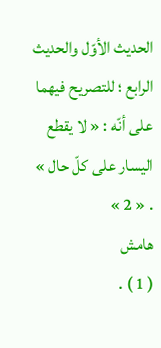الحديث الأوّل والحديث الرابع ؛ للتصريح فيهما على أنّه : « لا يقطع اليسار على كلّ حال » . « 2 »
هامش
( 1 ) .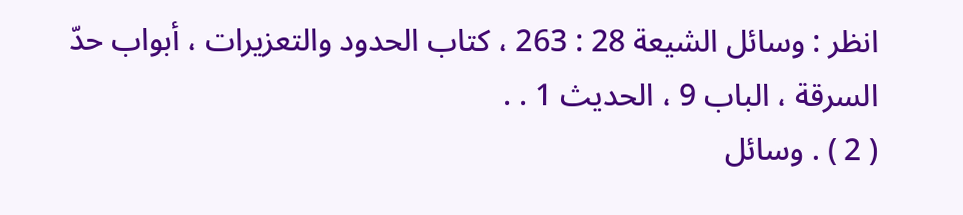انظر : وسائل الشيعة 28 : 263 ، كتاب الحدود والتعزيرات ، أبواب حدّ السرقة ، الباب 9 ، الحديث 1 . .
( 2 ) . وسائل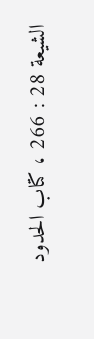الشيعة 28 : 266 ، كتاب الحدود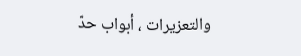والتعزيرات ، أبواب حدّ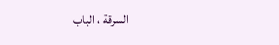السرقة ، الباب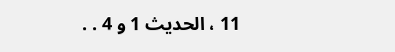11 ، الحديث 1 و 4 . .